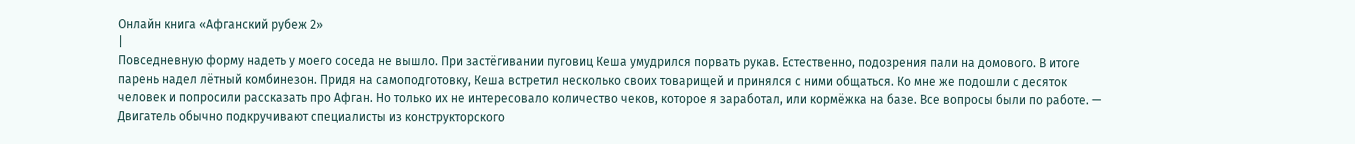Онлайн книга «Афганский рубеж 2»
|
Повседневную форму надеть у моего соседа не вышло. При застёгивании пуговиц Кеша умудрился порвать рукав. Естественно, подозрения пали на домового. В итоге парень надел лётный комбинезон. Придя на самоподготовку, Кеша встретил несколько своих товарищей и принялся с ними общаться. Ко мне же подошли с десяток человек и попросили рассказать про Афган. Но только их не интересовало количество чеков, которое я заработал, или кормёжка на базе. Все вопросы были по работе. — Двигатель обычно подкручивают специалисты из конструкторского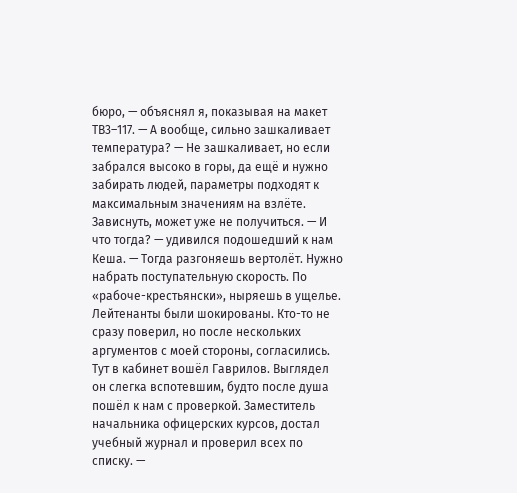бюро, — объяснял я, показывая на макет ТВ3–117. — А вообще, сильно зашкаливает температура? — Не зашкаливает, но если забрался высоко в горы, да ещё и нужно забирать людей, параметры подходят к максимальным значениям на взлёте. Зависнуть, может уже не получиться. — И что тогда? — удивился подошедший к нам Кеша. — Тогда разгоняешь вертолёт. Нужно набрать поступательную скорость. По «рабоче-крестьянски», ныряешь в ущелье. Лейтенанты были шокированы. Кто-то не сразу поверил, но после нескольких аргументов с моей стороны, согласились. Тут в кабинет вошёл Гаврилов. Выглядел он слегка вспотевшим, будто после душа пошёл к нам с проверкой. Заместитель начальника офицерских курсов, достал учебный журнал и проверил всех по списку. —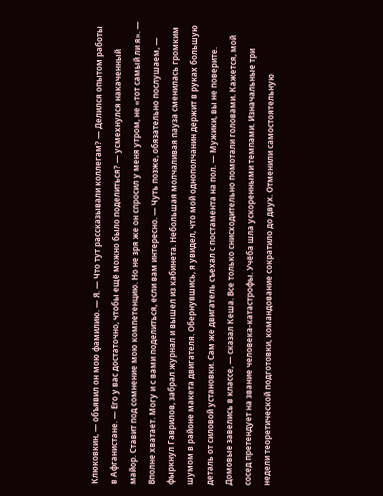Клюковкин, — объявил он мою фамилию. — Я. — Что тут рассказывали коллегам? — Делился опытом работы в Афганистане. — Его у вас достаточно, чтобы ещё можно было поделиться? — усмехнулся накаченный майор. Ставит под сомнение мою компетенцию. Но не зря же он спросил у меня утром, не «тот самый ли я». — Вполне хватает. Могу и с вами поделиться, если вам интересно. — Чуть позже, обязательно послушаем, — фыркнул Гаврилов, забрал журнал и вышел из кабинета. Небольшая молчаливая пауза сменилась громким шумом в районе макета двигателя. Обернувшись, я увидел, что мой однополчанин держит в руках большую деталь от силовой установки. Сам же двигатель съехал с постамента на пол. — Мужики, вы не поверите. Домовые завелись в классе, — сказал Кеша. Все только снисходительно помотали головами. Кажется, мой сосед претендует на звание человека-катастрофы. Учёба шла ускоренными темпами. Изначальные три недели теоретической подготовки, командование сократило до двух. Отменили самостоятельную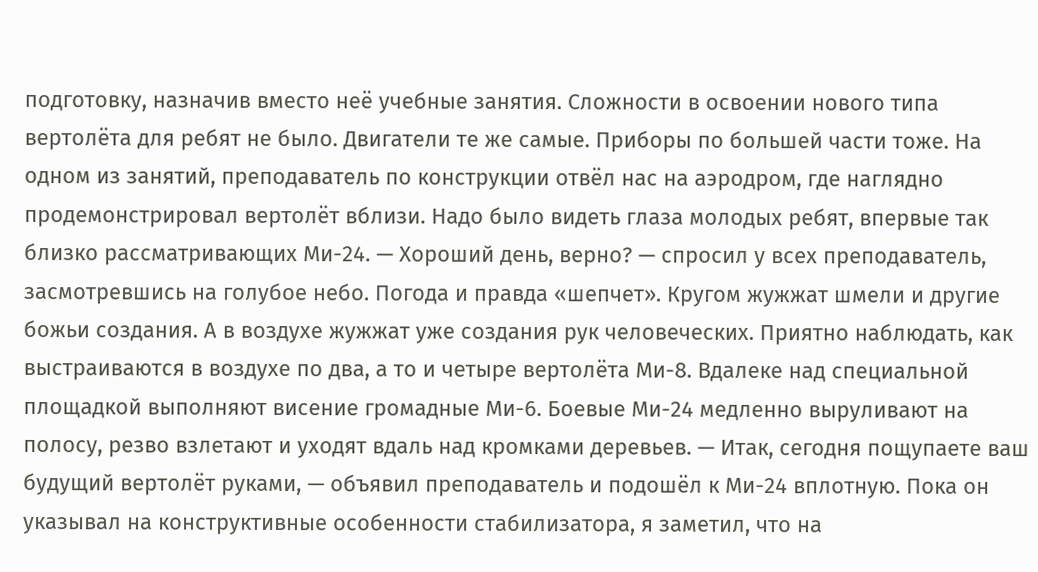подготовку, назначив вместо неё учебные занятия. Сложности в освоении нового типа вертолёта для ребят не было. Двигатели те же самые. Приборы по большей части тоже. На одном из занятий, преподаватель по конструкции отвёл нас на аэродром, где наглядно продемонстрировал вертолёт вблизи. Надо было видеть глаза молодых ребят, впервые так близко рассматривающих Ми-24. — Хороший день, верно? — спросил у всех преподаватель, засмотревшись на голубое небо. Погода и правда «шепчет». Кругом жужжат шмели и другие божьи создания. А в воздухе жужжат уже создания рук человеческих. Приятно наблюдать, как выстраиваются в воздухе по два, а то и четыре вертолёта Ми-8. Вдалеке над специальной площадкой выполняют висение громадные Ми-6. Боевые Ми-24 медленно выруливают на полосу, резво взлетают и уходят вдаль над кромками деревьев. — Итак, сегодня пощупаете ваш будущий вертолёт руками, — объявил преподаватель и подошёл к Ми-24 вплотную. Пока он указывал на конструктивные особенности стабилизатора, я заметил, что на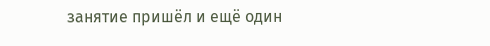занятие пришёл и ещё один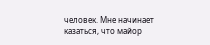человек. Мне начинает казаться, что майор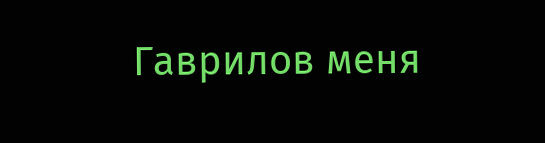Гаврилов меня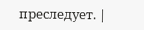преследует. |